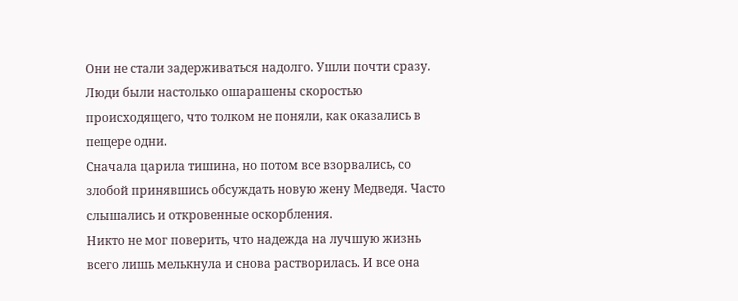Они не стали задерживаться надолго. Ушли почти сразу. Люди были настолько ошарашены скоростью происходящего, что толком не поняли, как оказались в пещере одни.
Сначала царила тишина, но потом все взорвались, со злобой принявшись обсуждать новую жену Медведя. Часто слышались и откровенные оскорбления.
Никто не мог поверить, что надежда на лучшую жизнь всего лишь мелькнула и снова растворилась. И все она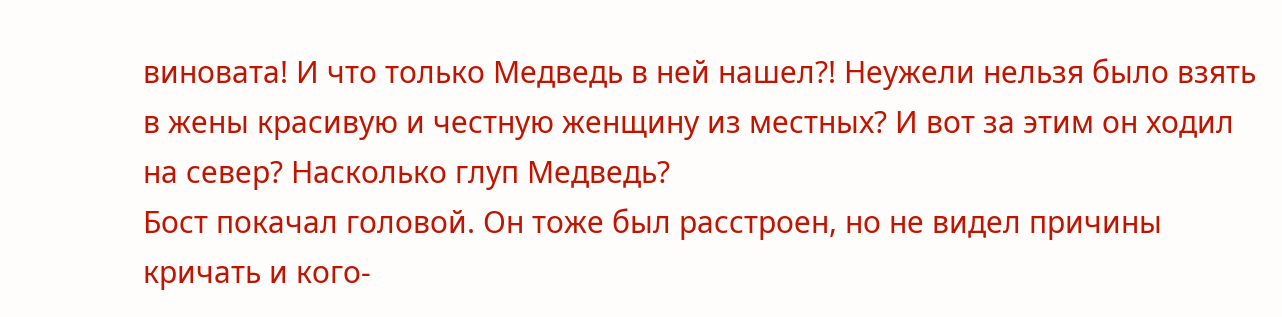виновата! И что только Медведь в ней нашел?! Неужели нельзя было взять в жены красивую и честную женщину из местных? И вот за этим он ходил на север? Насколько глуп Медведь?
Бост покачал головой. Он тоже был расстроен, но не видел причины кричать и кого-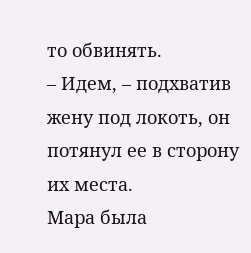то обвинять.
– Идем, – подхватив жену под локоть, он потянул ее в сторону их места.
Мара была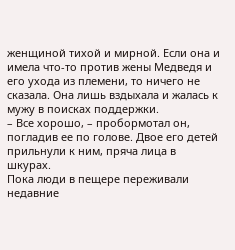женщиной тихой и мирной. Если она и имела что-то против жены Медведя и его ухода из племени, то ничего не сказала. Она лишь вздыхала и жалась к мужу в поисках поддержки.
– Все хорошо, – пробормотал он, погладив ее по голове. Двое его детей прильнули к ним, пряча лица в шкурах.
Пока люди в пещере переживали недавние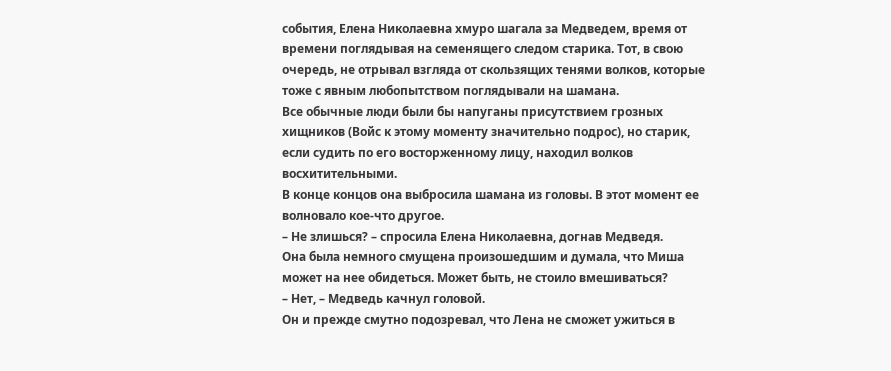события, Елена Николаевна хмуро шагала за Медведем, время от времени поглядывая на семенящего следом старика. Тот, в свою очередь, не отрывал взгляда от скользящих тенями волков, которые тоже с явным любопытством поглядывали на шамана.
Все обычные люди были бы напуганы присутствием грозных хищников (Войс к этому моменту значительно подрос), но старик, если судить по его восторженному лицу, находил волков восхитительными.
В конце концов она выбросила шамана из головы. В этот момент ее волновало кое-что другое.
– Не злишься? – спросила Елена Николаевна, догнав Медведя.
Она была немного смущена произошедшим и думала, что Миша может на нее обидеться. Может быть, не стоило вмешиваться?
– Нет, – Медведь качнул головой.
Он и прежде смутно подозревал, что Лена не сможет ужиться в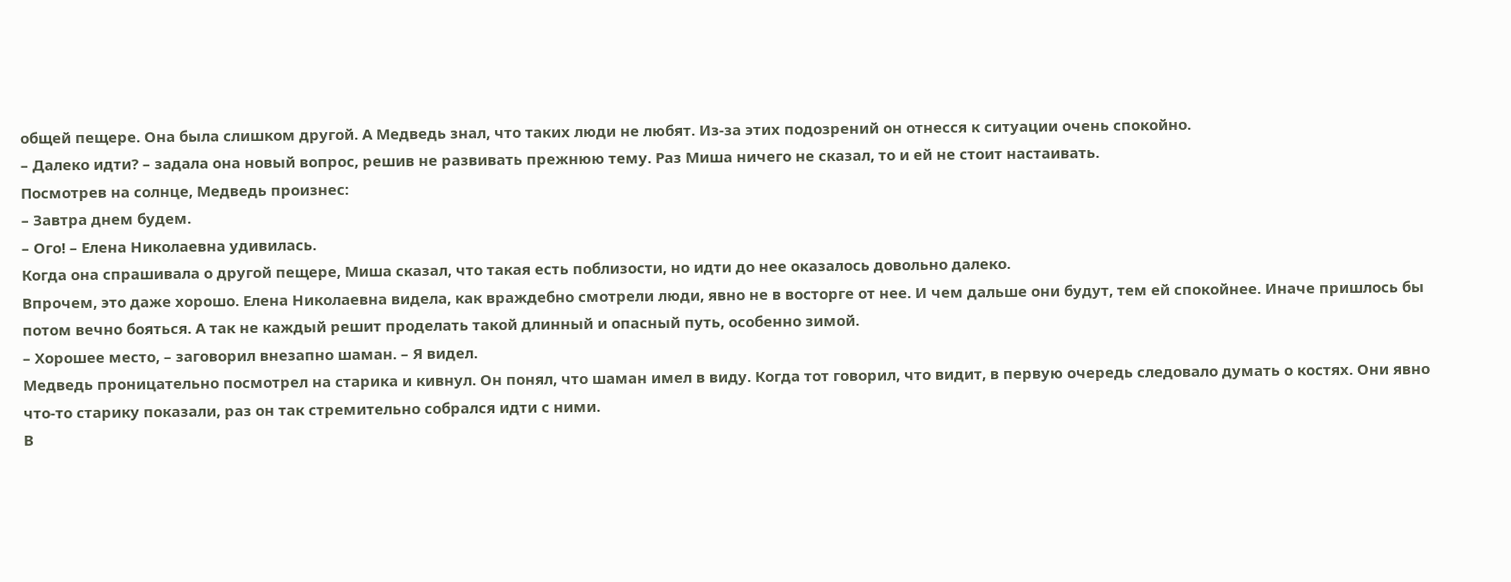общей пещере. Она была слишком другой. А Медведь знал, что таких люди не любят. Из-за этих подозрений он отнесся к ситуации очень спокойно.
– Далеко идти? – задала она новый вопрос, решив не развивать прежнюю тему. Раз Миша ничего не сказал, то и ей не стоит настаивать.
Посмотрев на солнце, Медведь произнес:
– Завтра днем будем.
– Ого! – Елена Николаевна удивилась.
Когда она спрашивала о другой пещере, Миша сказал, что такая есть поблизости, но идти до нее оказалось довольно далеко.
Впрочем, это даже хорошо. Елена Николаевна видела, как враждебно смотрели люди, явно не в восторге от нее. И чем дальше они будут, тем ей спокойнее. Иначе пришлось бы потом вечно бояться. А так не каждый решит проделать такой длинный и опасный путь, особенно зимой.
– Хорошее место, – заговорил внезапно шаман. – Я видел.
Медведь проницательно посмотрел на старика и кивнул. Он понял, что шаман имел в виду. Когда тот говорил, что видит, в первую очередь следовало думать о костях. Они явно что-то старику показали, раз он так стремительно собрался идти с ними.
В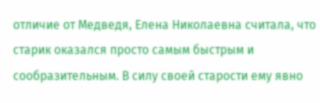отличие от Медведя, Елена Николаевна считала, что старик оказался просто самым быстрым и сообразительным. В силу своей старости ему явно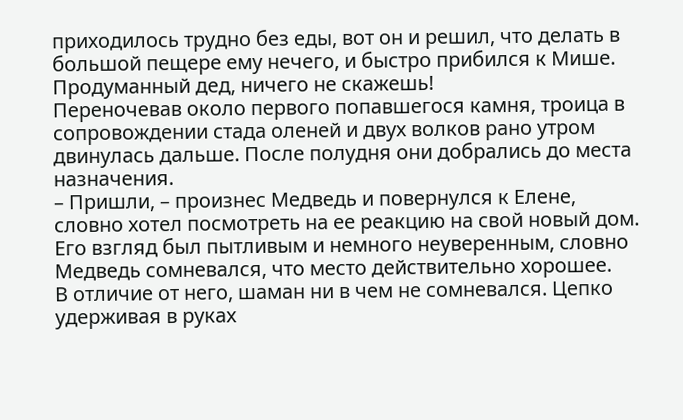приходилось трудно без еды, вот он и решил, что делать в большой пещере ему нечего, и быстро прибился к Мише.
Продуманный дед, ничего не скажешь!
Переночевав около первого попавшегося камня, троица в сопровождении стада оленей и двух волков рано утром двинулась дальше. После полудня они добрались до места назначения.
– Пришли, – произнес Медведь и повернулся к Елене, словно хотел посмотреть на ее реакцию на свой новый дом.
Его взгляд был пытливым и немного неуверенным, словно Медведь сомневался, что место действительно хорошее.
В отличие от него, шаман ни в чем не сомневался. Цепко удерживая в руках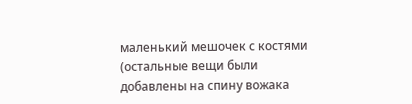маленький мешочек с костями (остальные вещи были добавлены на спину вожака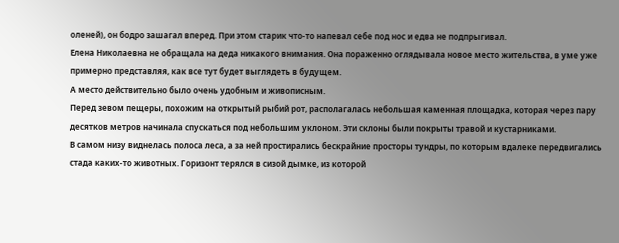оленей), он бодро зашагал вперед. При этом старик что-то напевал себе под нос и едва не подпрыгивал.
Елена Николаевна не обращала на деда никакого внимания. Она пораженно оглядывала новое место жительства, в уме уже примерно представляя, как все тут будет выглядеть в будущем.
А место действительно было очень удобным и живописным.
Перед зевом пещеры, похожим на открытый рыбий рот, располагалась небольшая каменная площадка, которая через пару десятков метров начинала спускаться под небольшим уклоном. Эти склоны были покрыты травой и кустарниками.
В самом низу виднелась полоса леса, а за ней простирались бескрайние просторы тундры, по которым вдалеке передвигались стада каких-то животных. Горизонт терялся в сизой дымке, из которой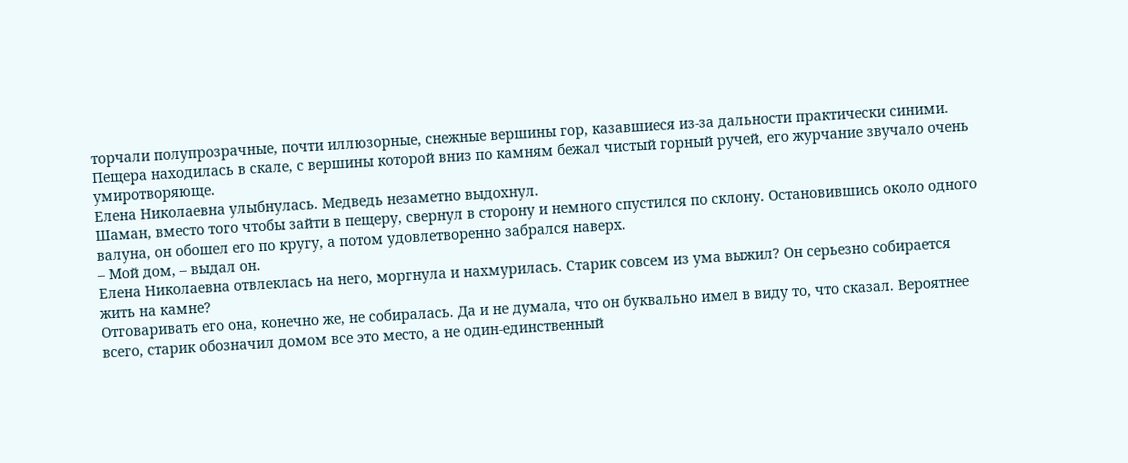торчали полупрозрачные, почти иллюзорные, снежные вершины гор, казавшиеся из-за дальности практически синими.
Пещера находилась в скале, с вершины которой вниз по камням бежал чистый горный ручей, его журчание звучало очень умиротворяюще.
Елена Николаевна улыбнулась. Медведь незаметно выдохнул.
Шаман, вместо того чтобы зайти в пещеру, свернул в сторону и немного спустился по склону. Остановившись около одного валуна, он обошел его по кругу, а потом удовлетворенно забрался наверх.
– Мой дом, – выдал он.
Елена Николаевна отвлеклась на него, моргнула и нахмурилась. Старик совсем из ума выжил? Он серьезно собирается жить на камне?
Отговаривать его она, конечно же, не собиралась. Да и не думала, что он буквально имел в виду то, что сказал. Вероятнее всего, старик обозначил домом все это место, а не один-единственный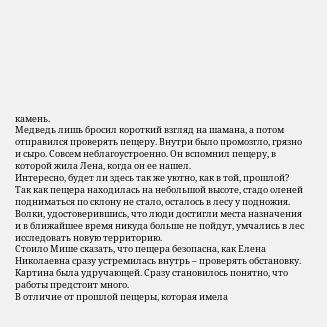камень.
Медведь лишь бросил короткий взгляд на шамана, а потом отправился проверять пещеру. Внутри было промозгло, грязно и сыро. Совсем неблагоустроенно. Он вспомнил пещеру, в которой жила Лена, когда он ее нашел.
Интересно, будет ли здесь так же уютно, как в той, прошлой?
Так как пещера находилась на небольшой высоте, стадо оленей подниматься по склону не стало, осталось в лесу у подножия.
Волки, удостоверившись, что люди достигли места назначения и в ближайшее время никуда больше не пойдут, умчались в лес исследовать новую территорию.
Стоило Мише сказать, что пещера безопасна, как Елена Николаевна сразу устремилась внутрь – проверять обстановку.
Картина была удручающей. Сразу становилось понятно, что работы предстоит много.
В отличие от прошлой пещеры, которая имела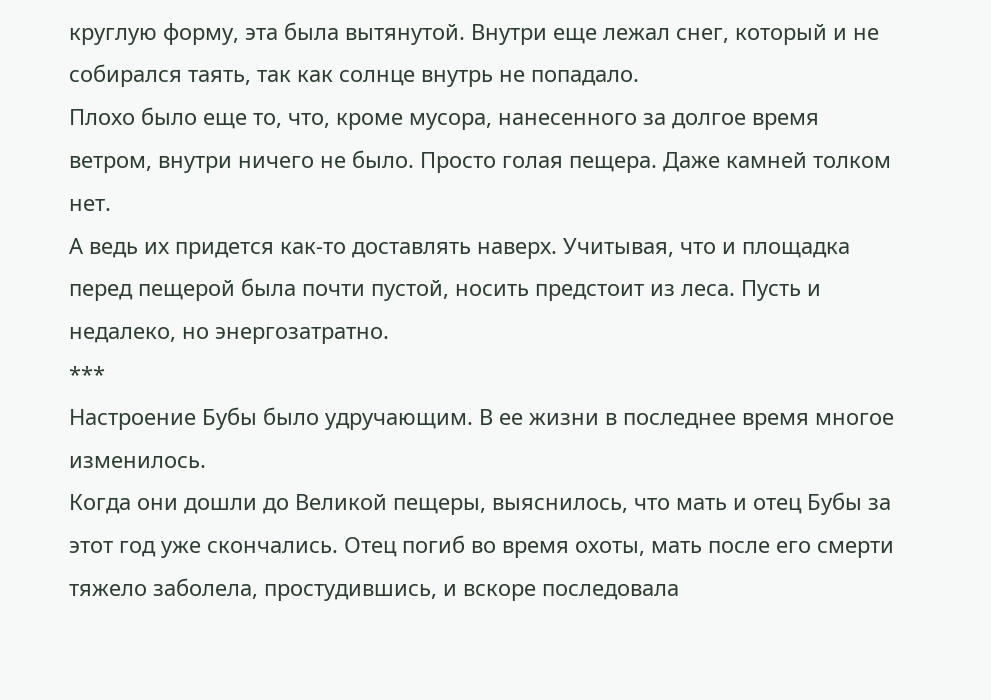круглую форму, эта была вытянутой. Внутри еще лежал снег, который и не собирался таять, так как солнце внутрь не попадало.
Плохо было еще то, что, кроме мусора, нанесенного за долгое время ветром, внутри ничего не было. Просто голая пещера. Даже камней толком нет.
А ведь их придется как-то доставлять наверх. Учитывая, что и площадка перед пещерой была почти пустой, носить предстоит из леса. Пусть и недалеко, но энергозатратно.
***
Настроение Бубы было удручающим. В ее жизни в последнее время многое изменилось.
Когда они дошли до Великой пещеры, выяснилось, что мать и отец Бубы за этот год уже скончались. Отец погиб во время охоты, мать после его смерти тяжело заболела, простудившись, и вскоре последовала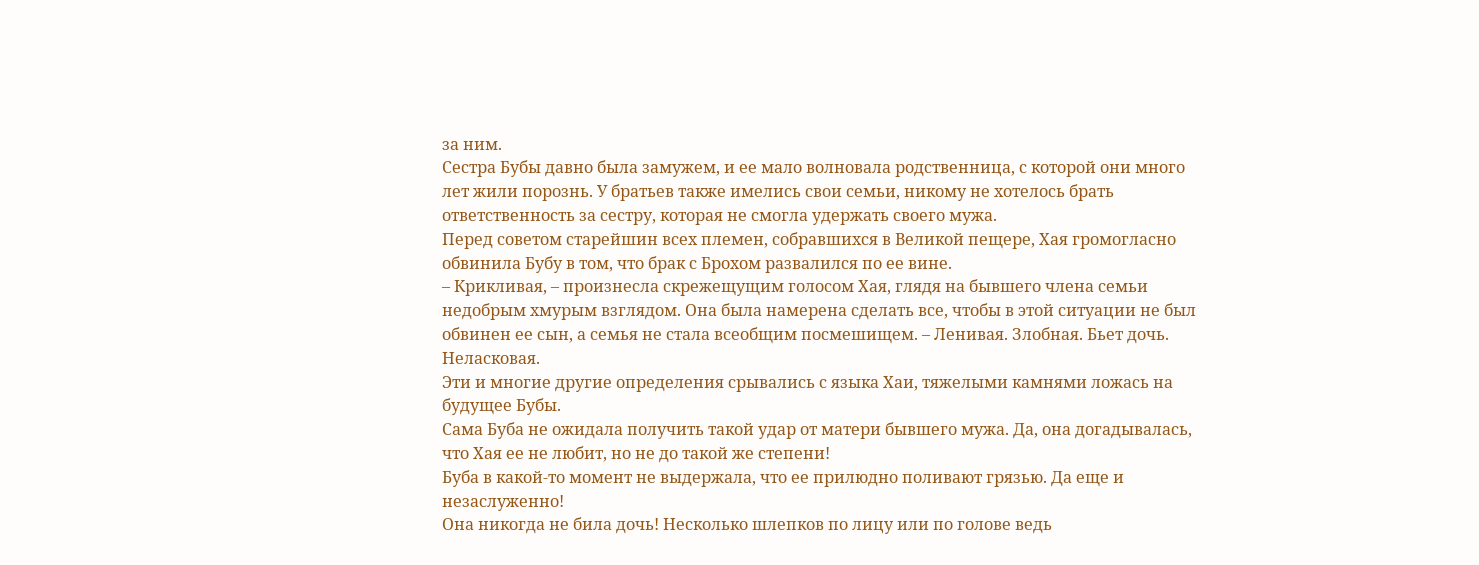за ним.
Сестра Бубы давно была замужем, и ее мало волновала родственница, с которой они много лет жили порознь. У братьев также имелись свои семьи, никому не хотелось брать ответственность за сестру, которая не смогла удержать своего мужа.
Перед советом старейшин всех племен, собравшихся в Великой пещере, Хая громогласно обвинила Бубу в том, что брак с Брохом развалился по ее вине.
– Крикливая, – произнесла скрежещущим голосом Хая, глядя на бывшего члена семьи недобрым хмурым взглядом. Она была намерена сделать все, чтобы в этой ситуации не был обвинен ее сын, а семья не стала всеобщим посмешищем. – Ленивая. Злобная. Бьет дочь. Неласковая.
Эти и многие другие определения срывались с языка Хаи, тяжелыми камнями ложась на будущее Бубы.
Сама Буба не ожидала получить такой удар от матери бывшего мужа. Да, она догадывалась, что Хая ее не любит, но не до такой же степени!
Буба в какой-то момент не выдержала, что ее прилюдно поливают грязью. Да еще и незаслуженно!
Она никогда не била дочь! Несколько шлепков по лицу или по голове ведь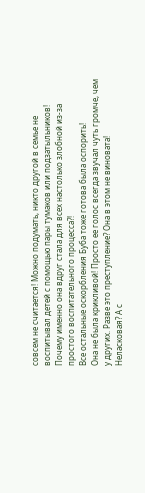совсем не считается! Можно подумать, никто другой в семье не воспитывал детей с помощью пары тумаков или подзатыльников!
Почему именно она вдруг стала для всех настолько злобной из-за простого воспитательного процесса?!
Все остальные оскорбления Буба тоже готова была оспорить!
Она не была крикливой! Просто ее голос всегда звучал чуть громче, чем у других. Разве это преступление? Она в этом не виновата!
Неласковая? А с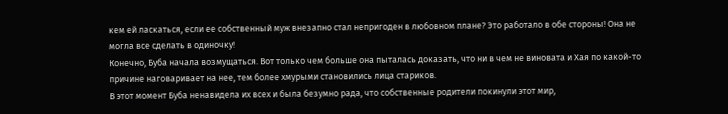кем ей ласкаться, если ее собственный муж внезапно стал непригоден в любовном плане? Это работало в обе стороны! Она не могла все сделать в одиночку!
Конечно, Буба начала возмущаться. Вот только чем больше она пыталась доказать, что ни в чем не виновата и Хая по какой-то причине наговаривает на нее, тем более хмурыми становились лица стариков.
В этот момент Буба ненавидела их всех и была безумно рада, что собственные родители покинули этот мир,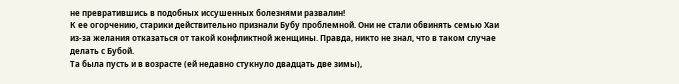не превратившись в подобных иссушенных болезнями развалин!
К ее огорчению, старики действительно признали Бубу проблемной. Они не стали обвинять семью Хаи из-за желания отказаться от такой конфликтной женщины. Правда, никто не знал, что в таком случае делать с Бубой.
Та была пусть и в возрасте (ей недавно стукнуло двадцать две зимы),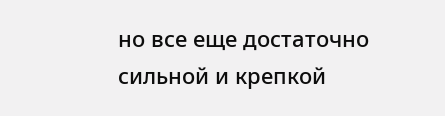но все еще достаточно сильной и крепкой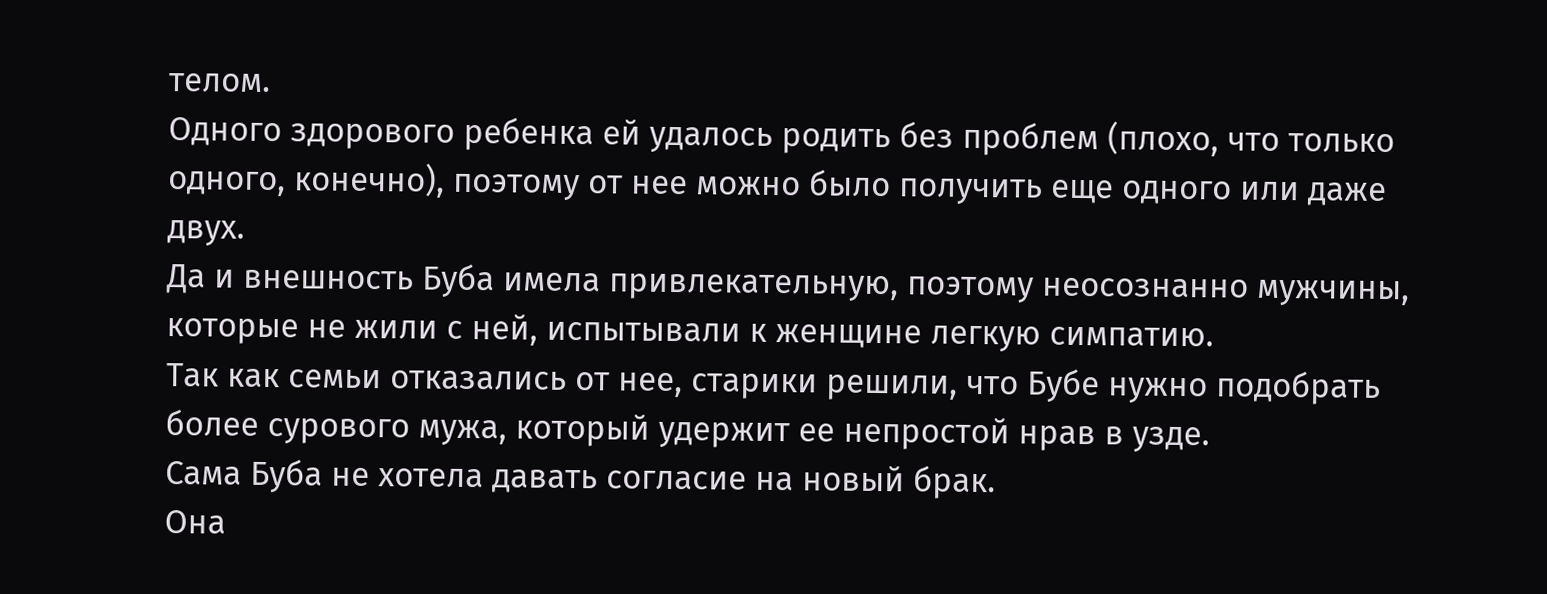телом.
Одного здорового ребенка ей удалось родить без проблем (плохо, что только одного, конечно), поэтому от нее можно было получить еще одного или даже двух.
Да и внешность Буба имела привлекательную, поэтому неосознанно мужчины, которые не жили с ней, испытывали к женщине легкую симпатию.
Так как семьи отказались от нее, старики решили, что Бубе нужно подобрать более сурового мужа, который удержит ее непростой нрав в узде.
Сама Буба не хотела давать согласие на новый брак.
Она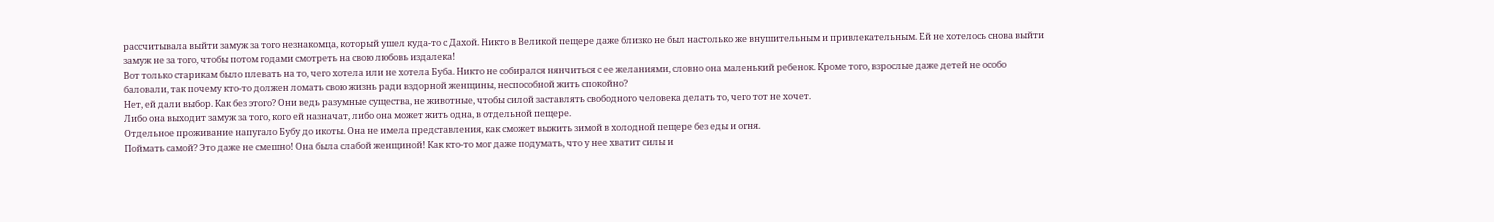рассчитывала выйти замуж за того незнакомца, который ушел куда-то с Дахой. Никто в Великой пещере даже близко не был настолько же внушительным и привлекательным. Ей не хотелось снова выйти замуж не за того, чтобы потом годами смотреть на свою любовь издалека!
Вот только старикам было плевать на то, чего хотела или не хотела Буба. Никто не собирался нянчиться с ее желаниями, словно она маленький ребенок. Кроме того, взрослые даже детей не особо баловали, так почему кто-то должен ломать свою жизнь ради вздорной женщины, неспособной жить спокойно?
Нет, ей дали выбор. Как без этого? Они ведь разумные существа, не животные, чтобы силой заставлять свободного человека делать то, чего тот не хочет.
Либо она выходит замуж за того, кого ей назначат, либо она может жить одна, в отдельной пещере.
Отдельное проживание напугало Бубу до икоты. Она не имела представления, как сможет выжить зимой в холодной пещере без еды и огня.
Поймать самой? Это даже не смешно! Она была слабой женщиной! Как кто-то мог даже подумать, что у нее хватит силы и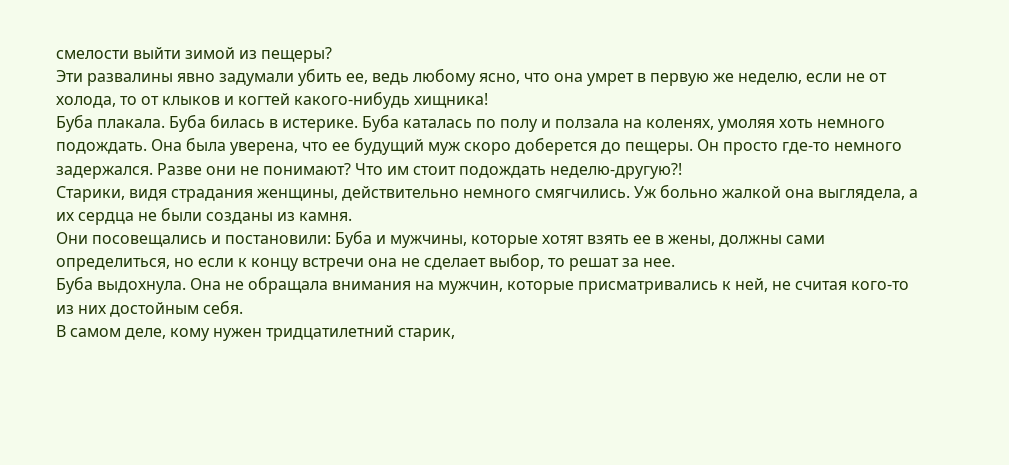смелости выйти зимой из пещеры?
Эти развалины явно задумали убить ее, ведь любому ясно, что она умрет в первую же неделю, если не от холода, то от клыков и когтей какого-нибудь хищника!
Буба плакала. Буба билась в истерике. Буба каталась по полу и ползала на коленях, умоляя хоть немного подождать. Она была уверена, что ее будущий муж скоро доберется до пещеры. Он просто где-то немного задержался. Разве они не понимают? Что им стоит подождать неделю-другую?!
Старики, видя страдания женщины, действительно немного смягчились. Уж больно жалкой она выглядела, а их сердца не были созданы из камня.
Они посовещались и постановили: Буба и мужчины, которые хотят взять ее в жены, должны сами определиться, но если к концу встречи она не сделает выбор, то решат за нее.
Буба выдохнула. Она не обращала внимания на мужчин, которые присматривались к ней, не считая кого-то из них достойным себя.
В самом деле, кому нужен тридцатилетний старик,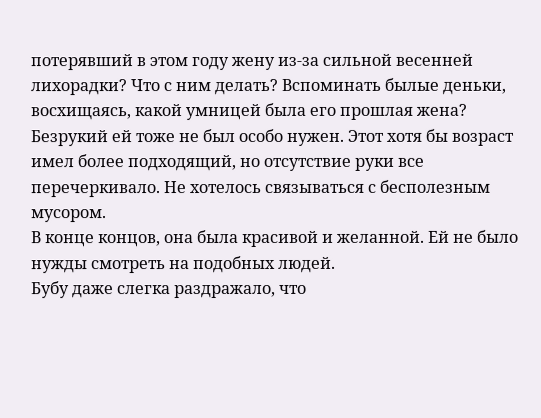потерявший в этом году жену из-за сильной весенней лихорадки? Что с ним делать? Вспоминать былые деньки, восхищаясь, какой умницей была его прошлая жена?
Безрукий ей тоже не был особо нужен. Этот хотя бы возраст имел более подходящий, но отсутствие руки все перечеркивало. Не хотелось связываться с бесполезным мусором.
В конце концов, она была красивой и желанной. Ей не было нужды смотреть на подобных людей.
Бубу даже слегка раздражало, что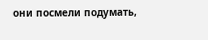они посмели подумать,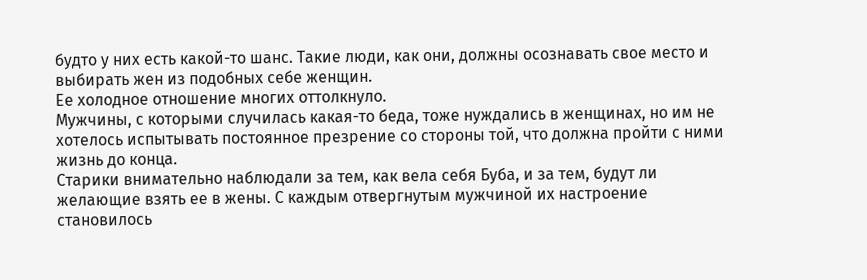будто у них есть какой-то шанс. Такие люди, как они, должны осознавать свое место и выбирать жен из подобных себе женщин.
Ее холодное отношение многих оттолкнуло.
Мужчины, с которыми случилась какая-то беда, тоже нуждались в женщинах, но им не хотелось испытывать постоянное презрение со стороны той, что должна пройти с ними жизнь до конца.
Старики внимательно наблюдали за тем, как вела себя Буба, и за тем, будут ли желающие взять ее в жены. С каждым отвергнутым мужчиной их настроение становилось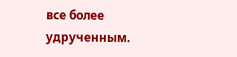все более удрученным.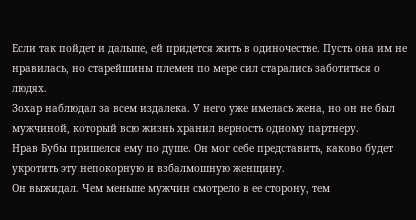Если так пойдет и дальше, ей придется жить в одиночестве. Пусть она им не нравилась, но старейшины племен по мере сил старались заботиться о людях.
Зохар наблюдал за всем издалека. У него уже имелась жена, но он не был мужчиной, который всю жизнь хранил верность одному партнеру.
Нрав Бубы пришелся ему по душе. Он мог себе представить, каково будет укротить эту непокорную и взбалмошную женщину.
Он выжидал. Чем меньше мужчин смотрело в ее сторону, тем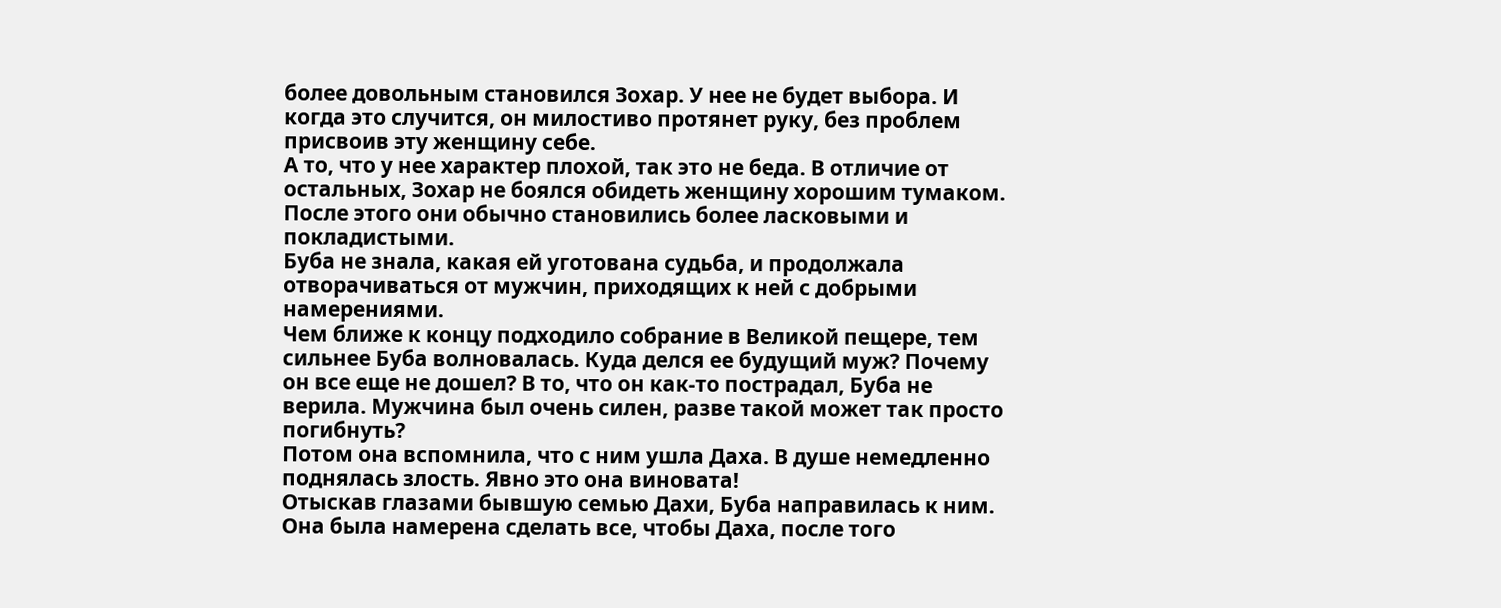более довольным становился Зохар. У нее не будет выбора. И когда это случится, он милостиво протянет руку, без проблем присвоив эту женщину себе.
А то, что у нее характер плохой, так это не беда. В отличие от остальных, Зохар не боялся обидеть женщину хорошим тумаком. После этого они обычно становились более ласковыми и покладистыми.
Буба не знала, какая ей уготована судьба, и продолжала отворачиваться от мужчин, приходящих к ней с добрыми намерениями.
Чем ближе к концу подходило собрание в Великой пещере, тем сильнее Буба волновалась. Куда делся ее будущий муж? Почему он все еще не дошел? В то, что он как-то пострадал, Буба не верила. Мужчина был очень силен, разве такой может так просто погибнуть?
Потом она вспомнила, что с ним ушла Даха. В душе немедленно поднялась злость. Явно это она виновата!
Отыскав глазами бывшую семью Дахи, Буба направилась к ним. Она была намерена сделать все, чтобы Даха, после того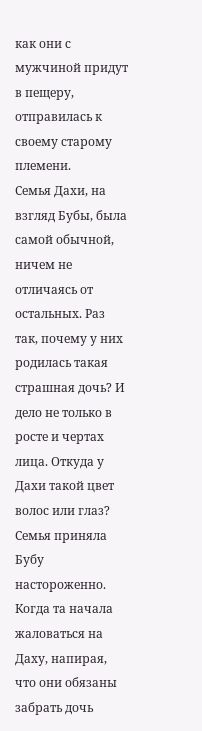как они с мужчиной придут в пещеру, отправилась к своему старому племени.
Семья Дахи, на взгляд Бубы, была самой обычной, ничем не отличаясь от остальных. Раз так, почему у них родилась такая страшная дочь? И дело не только в росте и чертах лица. Откуда у Дахи такой цвет волос или глаз?
Семья приняла Бубу настороженно. Когда та начала жаловаться на Даху, напирая, что они обязаны забрать дочь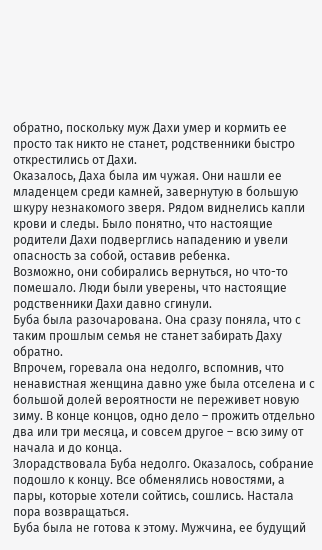обратно, поскольку муж Дахи умер и кормить ее просто так никто не станет, родственники быстро открестились от Дахи.
Оказалось, Даха была им чужая. Они нашли ее младенцем среди камней, завернутую в большую шкуру незнакомого зверя. Рядом виднелись капли крови и следы. Было понятно, что настоящие родители Дахи подверглись нападению и увели опасность за собой, оставив ребенка.
Возможно, они собирались вернуться, но что-то помешало. Люди были уверены, что настоящие родственники Дахи давно сгинули.
Буба была разочарована. Она сразу поняла, что с таким прошлым семья не станет забирать Даху обратно.
Впрочем, горевала она недолго, вспомнив, что ненавистная женщина давно уже была отселена и с большой долей вероятности не переживет новую зиму. В конце концов, одно дело – прожить отдельно два или три месяца, и совсем другое – всю зиму от начала и до конца.
Злорадствовала Буба недолго. Оказалось, собрание подошло к концу. Все обменялись новостями, а пары, которые хотели сойтись, сошлись. Настала пора возвращаться.
Буба была не готова к этому. Мужчина, ее будущий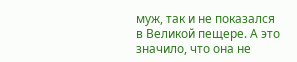муж, так и не показался в Великой пещере. А это значило, что она не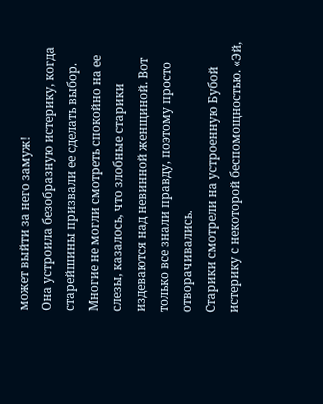может выйти за него замуж!
Она устроила безобразную истерику, когда старейшины призвали ее сделать выбор. Многие не могли смотреть спокойно на ее слезы, казалось, что злобные старики издеваются над невинной женщиной. Вот только все знали правду, поэтому просто отворачивались.
Старики смотрели на устроенную Бубой истерику с некоторой беспомощностью. «Эй,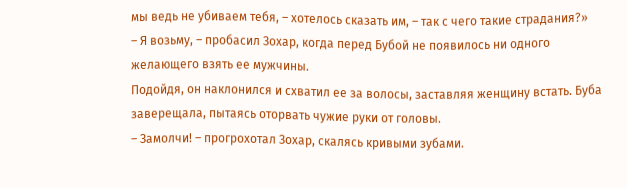мы ведь не убиваем тебя, – хотелось сказать им, – так с чего такие страдания?»
– Я возьму, – пробасил Зохар, когда перед Бубой не появилось ни одного желающего взять ее мужчины.
Подойдя, он наклонился и схватил ее за волосы, заставляя женщину встать. Буба заверещала, пытаясь оторвать чужие руки от головы.
– Замолчи! – прогрохотал Зохар, скалясь кривыми зубами.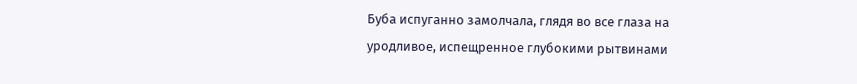Буба испуганно замолчала, глядя во все глаза на уродливое, испещренное глубокими рытвинами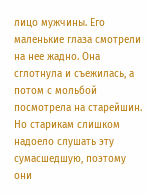лицо мужчины. Его маленькие глаза смотрели на нее жадно. Она сглотнула и съежилась, а потом с мольбой посмотрела на старейшин.
Но старикам слишком надоело слушать эту сумасшедшую, поэтому они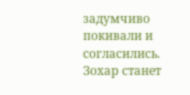задумчиво покивали и согласились. Зохар станет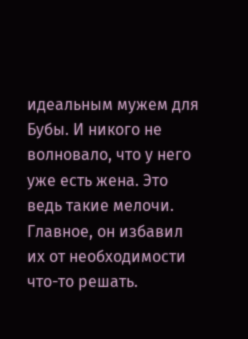идеальным мужем для Бубы. И никого не волновало, что у него уже есть жена. Это ведь такие мелочи. Главное, он избавил их от необходимости что-то решать.